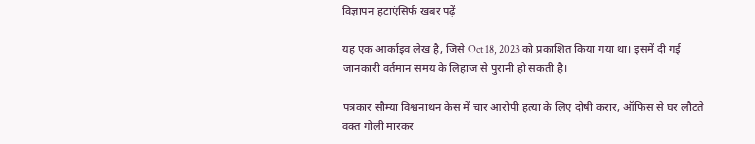विज्ञापन हटाएंसिर्फ खबर पढ़ें

यह एक आर्काइव लेख है, जिसे Oct 18, 2023 को प्रकाशित किया गया था। इसमें दी गई जानकारी वर्तमान समय के लिहाज से पुरानी हो सकती है।

पत्रकार सौम्या विश्वनाथन केस में चार आरोपी हत्या के लिए दोषी करार, ऑफिस से घर लौटते वक्त गोली मारकर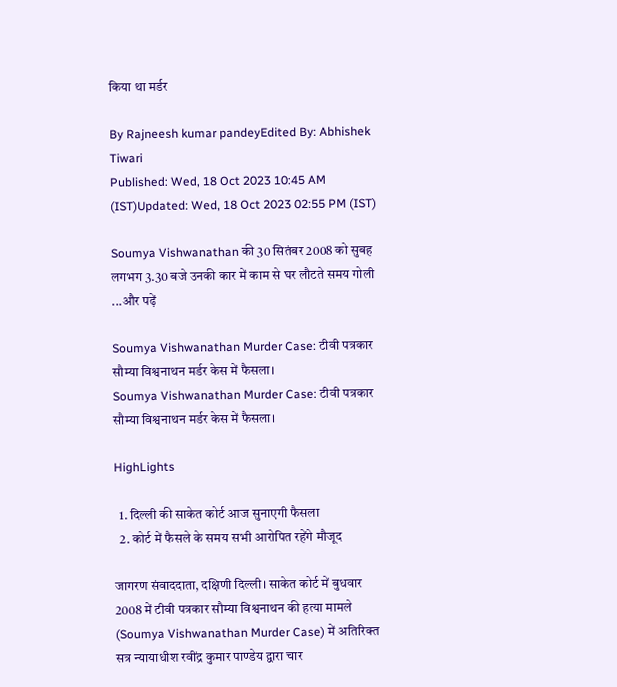किया था मर्डर

By Rajneesh kumar pandeyEdited By: Abhishek Tiwari
Published: Wed, 18 Oct 2023 10:45 AM (IST)Updated: Wed, 18 Oct 2023 02:55 PM (IST)

Soumya Vishwanathan की 30 सितंबर 2008 को सुबह लगभग 3.30 बजे उनकी कार में काम से घर लौटते समय गोली ...और पढ़ें

Soumya Vishwanathan Murder Case: टीवी पत्रकार सौम्या विश्वनाथन मर्डर केस में फैसला।
Soumya Vishwanathan Murder Case: टीवी पत्रकार सौम्या विश्वनाथन मर्डर केस में फैसला।

HighLights

  1. दिल्ली की साकेत कोर्ट आज सुनाएगी फैसला
  2. कोर्ट में फैसले के समय सभी आरोपित रहेंगे मौजूद

जागरण संवाददाता, दक्षिणी दिल्ली। साकेत कोर्ट में बुधवार 2008 में टीवी पत्रकार सौम्या विश्वनाथन की हत्या मामले (Soumya Vishwanathan Murder Case) में अतिरिक्त सत्र न्यायाधीश रवींद्र कुमार पाण्डेय द्वारा चार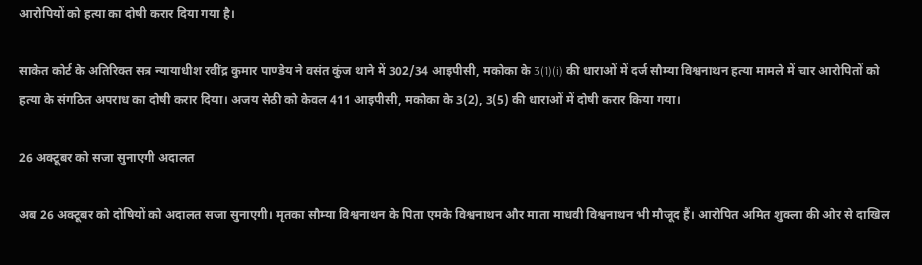आरोपियों को हत्या का दोषी करार दिया गया है।

साकेत कोर्ट के अतिरिक्त सत्र न्यायाधीश रवींद्र कुमार पाण्डेय ने वसंत कुंज थाने में 302/34 आइपीसी, मकोका के 3(1)(i) की धाराओं में दर्ज सौम्या विश्वनाथन हत्या मामले में चार आरोपितों को हत्या के संगठित अपराध का दोषी करार दिया। अजय सेठी को केवल 411 आइपीसी, मकोका के 3(2), 3(5) की धाराओं में दोषी करार किया गया।

26 अक्टूबर को सजा सुनाएगी अदालत

अब 26 अक्टूबर को दोषियों को अदालत सजा सुनाएगी। मृतका सौम्या विश्वनाथन के पिता एमके विश्वनाथन और माता माधवी विश्वनाथन भी मौजूद हैं। आरोपित अमित शुक्ला की ओर से दाखिल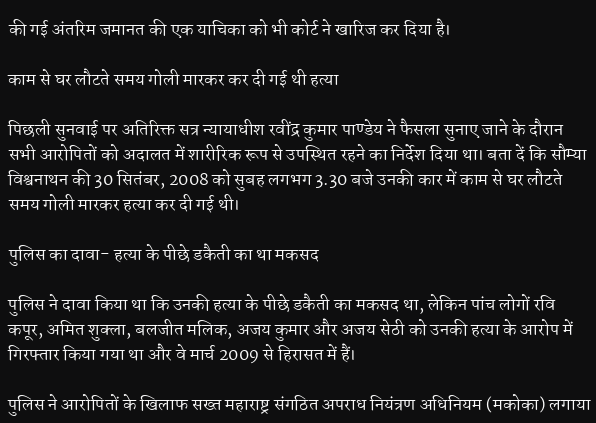की गई अंतरिम जमानत की एक याचिका को भी कोर्ट ने खारिज कर दिया है।

काम से घर लौटते समय गोली मारकर कर दी गई थी हत्या

पिछली सुनवाई पर अतिरिक्त सत्र न्यायाधीश रवींद्र कुमार पाण्डेय ने फैसला सुनाए जाने के दौरान सभी आरोपितों को अदालत में शारीरिक रूप से उपस्थित रहने का निर्देश दिया था। बता दें कि सौम्या विश्वनाथन की 30 सितंबर, 2008 को सुबह लगभग 3.30 बजे उनकी कार में काम से घर लौटते समय गोली मारकर हत्या कर दी गई थी।

पुलिस का दावा- हत्या के पीछे डकैती का था मकसद

पुलिस ने दावा किया था कि उनकी हत्या के पीछे डकैती का मकसद था, लेकिन पांच लोगों रवि कपूर, अमित शुक्ला, बलजीत मलिक, अजय कुमार और अजय सेठी को उनकी हत्या के आरोप में गिरफ्तार किया गया था और वे मार्च 2009 से हिरासत में हैं।

पुलिस ने आरोपितों के खिलाफ सख्त महाराष्ट्र संगठित अपराध नियंत्रण अधिनियम (मकोका) लगाया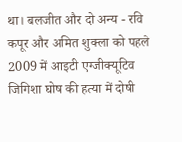था। बलजीत और दो अन्य - रवि कपूर और अमित शुक्ला को पहले 2009 में आइटी एग्जीक्यूटिव जिगिशा घोष की हत्या में दोषी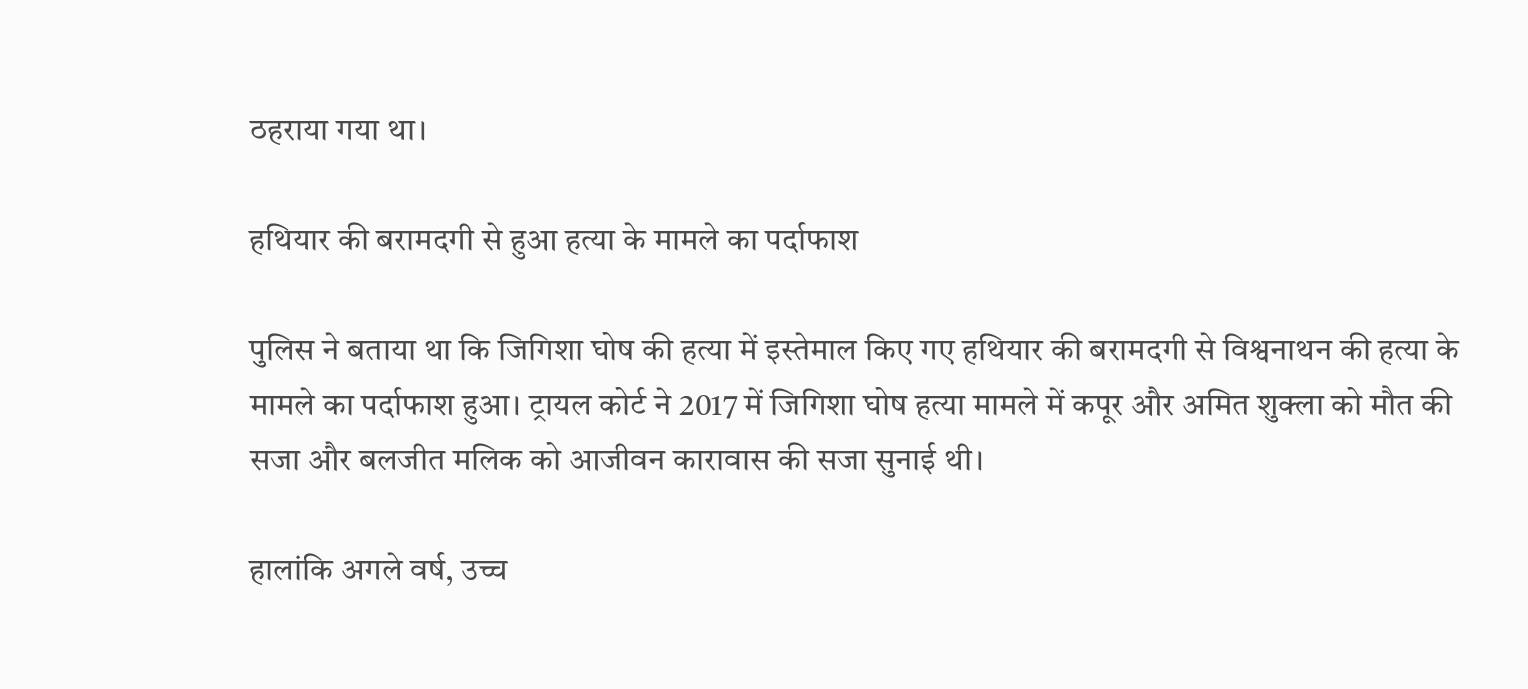ठहराया गया था।

हथियार की बरामदगी से हुआ हत्या के मामले का पर्दाफाश

पुलिस ने बताया था कि जिगिशा घोष की हत्या में इस्तेमाल किए गए हथियार की बरामदगी से विश्वनाथन की हत्या के मामले का पर्दाफाश हुआ। ट्रायल कोर्ट ने 2017 में जिगिशा घोष हत्या मामले में कपूर और अमित शुक्ला को मौत की सजा और बलजीत मलिक को आजीवन कारावास की सजा सुनाई थी।

हालांकि अगले वर्ष, उच्च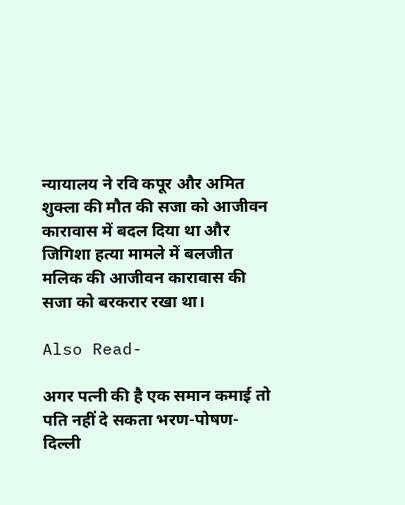न्यायालय ने रवि कपूर और अमित शुक्ला की मौत की सजा को आजीवन कारावास में बदल दिया था और जिगिशा हत्या मामले में बलजीत मलिक की आजीवन कारावास की सजा को बरकरार रखा था।

Also Read-

अगर पत्नी की है एक समान कमाई तो पति नहीं दे सकता भरण-पोषण- दिल्ली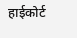हाईकोर्ट